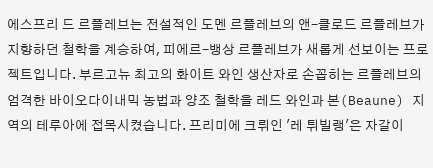에스프리 드 르플레브는 전설적인 도멘 르플레브의 앤-클로드 르플레브가 지향하던 철학을 계승하여, 피에르-뱅상 르플레브가 새롭게 선보이는 프로젝트입니다. 부르고뉴 최고의 화이트 와인 생산자로 손꼽히는 르플레브의 엄격한 바이오다이내믹 농법과 양조 철학을 레드 와인과 본(Beaune) 지역의 테루아에 접목시켰습니다. 프리미에 크뤼인 '레 튀빌랭'은 자갈이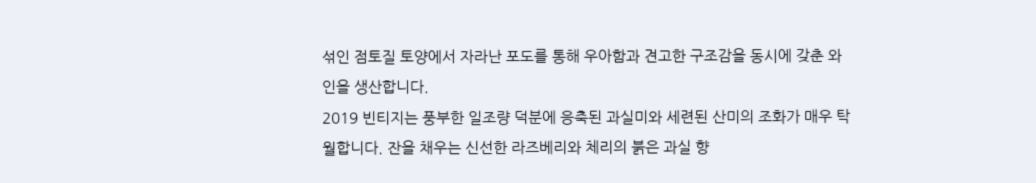섞인 점토질 토양에서 자라난 포도를 통해 우아함과 견고한 구조감을 동시에 갖춘 와인을 생산합니다.
2019 빈티지는 풍부한 일조량 덕분에 응축된 과실미와 세련된 산미의 조화가 매우 탁월합니다. 잔을 채우는 신선한 라즈베리와 체리의 붉은 과실 향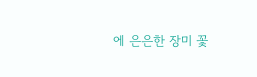에 은은한 장미 꽃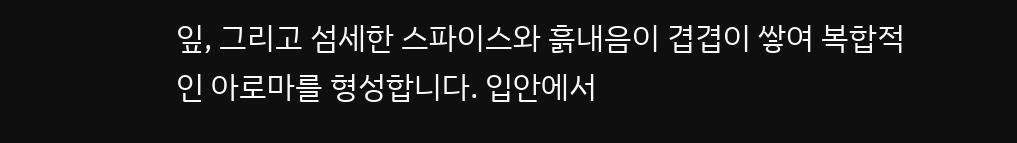잎, 그리고 섬세한 스파이스와 흙내음이 겹겹이 쌓여 복합적인 아로마를 형성합니다. 입안에서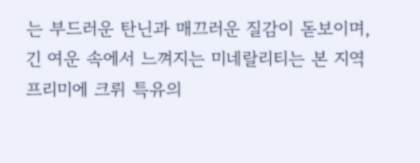는 부드러운 탄닌과 매끄러운 질감이 돋보이며, 긴 여운 속에서 느껴지는 미네랄리티는 본 지역 프리미에 크뤼 특유의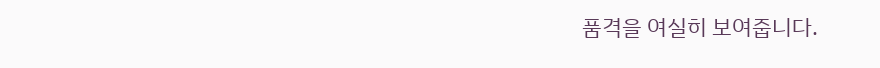품격을 여실히 보여줍니다.